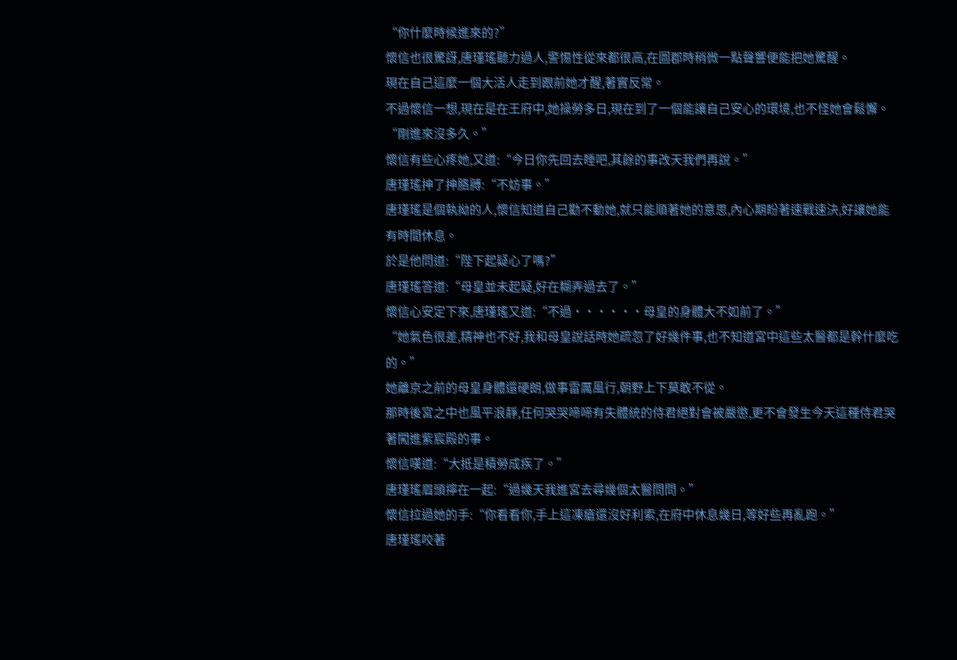“你什麼時候進來的?”
懷信也很驚訝,唐瑾瑤聽力過人,警惕性從來都很高,在圖郡時稍微一點聲響便能把她驚醒。
現在自己這麼一個大活人走到跟前她才醒,著實反常。
不過懷信一想,現在是在王府中,她操勞多日,現在到了一個能讓自己安心的環境,也不怪她會鬆懈。
“剛進來沒多久。”
懷信有些心疼她,又道:“今日你先回去睡吧,其餘的事改天我們再說。”
唐瑾瑤抻了抻胳膊:“不妨事。”
唐瑾瑤是個執拗的人,懷信知道自己勸不動她,就只能順著她的意思,內心期盼著速戰速決,好讓她能有時間休息。
於是他問道:“陛下起疑心了嗎?”
唐瑾瑤答道:“母皇並未起疑,好在糊弄過去了。”
懷信心安定下來,唐瑾瑤又道:“不過······母皇的身體大不如前了。”
“她氣色很差,精神也不好,我和母皇說話時她疏忽了好幾件事,也不知道宮中這些太醫都是幹什麼吃的。”
她離京之前的母皇身體還硬朗,做事雷厲風行,朝野上下莫敢不從。
那時後宮之中也風平浪靜,任何哭哭啼啼有失體統的侍君絕對會被嚴懲,更不會發生今天這種侍君哭著闖進紫宸殿的事。
懷信嘆道:“大抵是積勞成疾了。”
唐瑾瑤眉頭擰在一起:“過幾天我進宮去尋幾個太醫問問。”
懷信拉過她的手:“你看看你,手上這凍瘡還沒好利索,在府中休息幾日,等好些再亂跑。”
唐瑾瑤咬著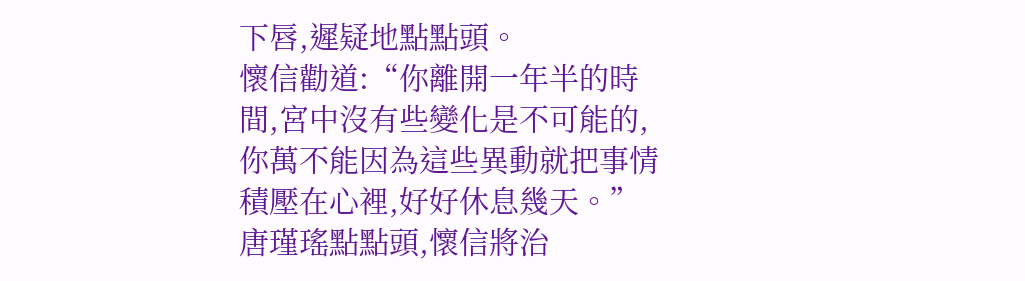下唇,遲疑地點點頭。
懷信勸道:“你離開一年半的時間,宮中沒有些變化是不可能的,你萬不能因為這些異動就把事情積壓在心裡,好好休息幾天。”
唐瑾瑤點點頭,懷信將治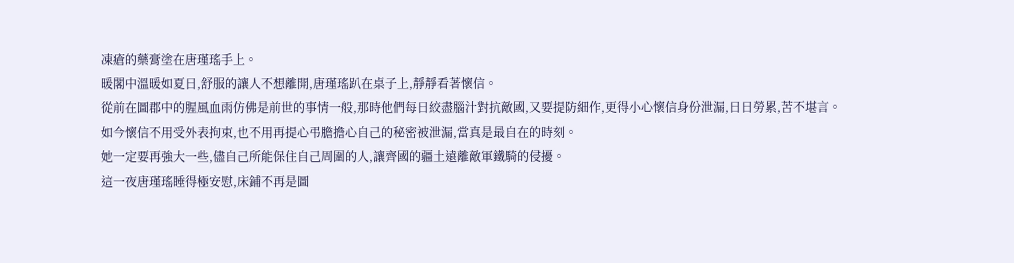凍瘡的藥膏塗在唐瑾瑤手上。
暖閣中溫暖如夏日,舒服的讓人不想離開,唐瑾瑤趴在桌子上,靜靜看著懷信。
從前在圖郡中的腥風血雨仿佛是前世的事情一般,那時他們每日絞盡腦汁對抗敵國,又要提防細作,更得小心懷信身份泄漏,日日勞累,苦不堪言。
如今懷信不用受外表拘束,也不用再提心弔膽擔心自己的秘密被泄漏,當真是最自在的時刻。
她一定要再強大一些,儘自己所能保住自己周圍的人,讓齊國的疆土遠離敵軍鐵騎的侵擾。
這一夜唐瑾瑤睡得極安慰,床鋪不再是圖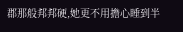郡那般邦邦硬,她更不用擔心睡到半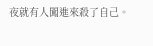夜就有人闖進來殺了自己。